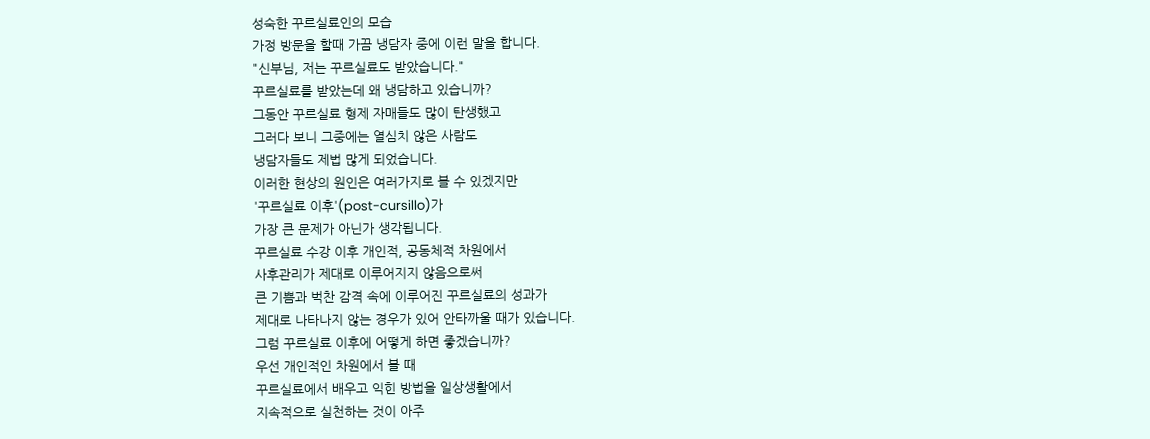성숙한 꾸르실료인의 모습
가정 방문을 할때 가끔 냉담자 중에 이런 말을 합니다.
"신부님, 저는 꾸르실료도 받았습니다."
꾸르실료를 받았는데 왜 냉담하고 있습니까?
그동안 꾸르실료 형제 자매들도 많이 탄생했고
그러다 보니 그중에는 열심치 않은 사람도
냉담자들도 제법 많게 되었습니다.
이러한 현상의 원인은 여러가지로 볼 수 있겠지만
'꾸르실료 이후'(post-cursillo)가
가장 큰 문제가 아닌가 생각됩니다.
꾸르실료 수강 이후 개인적, 공동체적 차원에서
사후관리가 제대로 이루어지지 않음으로써
큰 기쁨과 벅찬 감격 속에 이루어진 꾸르실료의 성과가
제대로 나타나지 않는 경우가 있어 안타까울 때가 있습니다.
그럼 꾸르실료 이후에 어떻게 하면 좋겠습니까?
우선 개인적인 차원에서 볼 때
꾸르실료에서 배우고 익힌 방법을 일상생활에서
지속적으로 실천하는 것이 아주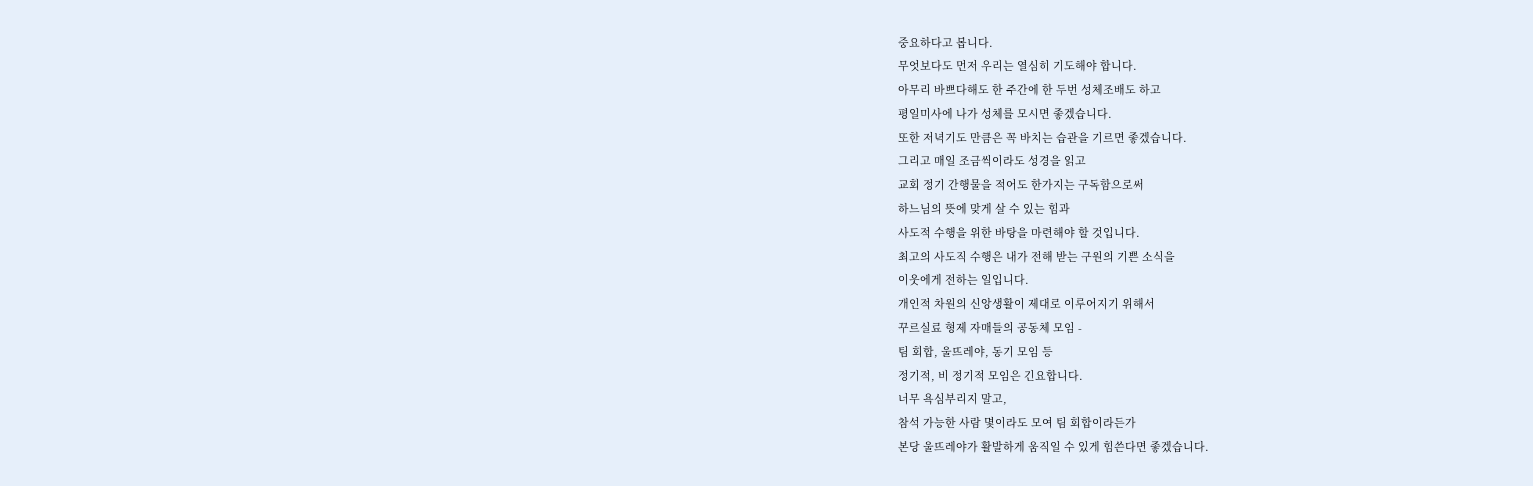중요하다고 봅니다.
무엇보다도 먼저 우리는 열심히 기도해야 합니다.
아무리 바쁘다해도 한 주간에 한 두번 성체조배도 하고
평일미사에 나가 성체를 모시면 좋겠습니다.
또한 저녁기도 만큼은 꼭 바치는 습관을 기르면 좋겠습니다.
그리고 매일 조금씩이라도 성경을 읽고
교회 정기 간행물을 적어도 한가지는 구독함으로써
하느님의 뜻에 맞게 살 수 있는 힘과
사도적 수행을 위한 바탕을 마련해야 할 것입니다.
최고의 사도직 수행은 내가 전해 받는 구원의 기쁜 소식을
이웃에게 전하는 일입니다.
개인적 차원의 신앙생활이 제대로 이루어지기 위해서
꾸르실료 형제 자매들의 공동체 모임 -
팀 회합, 울뜨레야, 동기 모임 등
정기적, 비 정기적 모임은 긴요합니다.
너무 욕심부리지 말고,
참석 가능한 사람 몇이라도 모여 팀 회합이라든가
본당 울뜨레야가 활발하게 움직일 수 있게 힘쓴다면 좋겠습니다.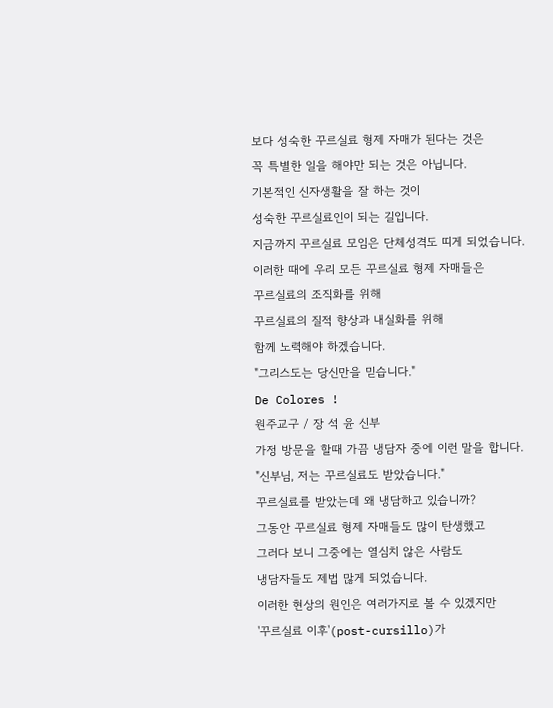보다 성숙한 꾸르실료 형제 자매가 된다는 것은
꼭 특별한 일을 해야만 되는 것은 아닙니다.
기본적인 신자생활을 잘 하는 것이
성숙한 꾸르실료인이 되는 길입니다.
지금까지 꾸르실료 모임은 단체성격도 띠게 되었습니다.
이러한 때에 우리 모든 꾸르실료 형제 자매들은
꾸르실료의 조직화를 위해
꾸르실료의 질적 향상과 내실화를 위해
함께 노력해야 하겠습니다.
"그리스도는 당신만을 믿습니다."
De Colores !
원주교구 / 장 석 윤 신부
가정 방문을 할때 가끔 냉담자 중에 이런 말을 합니다.
"신부님, 저는 꾸르실료도 받았습니다."
꾸르실료를 받았는데 왜 냉담하고 있습니까?
그동안 꾸르실료 형제 자매들도 많이 탄생했고
그러다 보니 그중에는 열심치 않은 사람도
냉담자들도 제법 많게 되었습니다.
이러한 현상의 원인은 여러가지로 볼 수 있겠지만
'꾸르실료 이후'(post-cursillo)가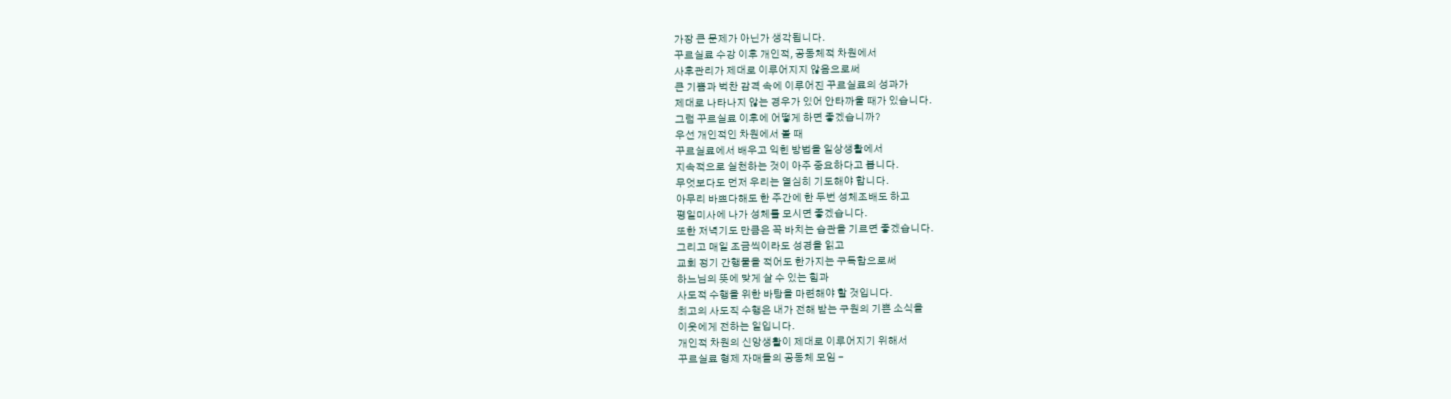가장 큰 문제가 아닌가 생각됩니다.
꾸르실료 수강 이후 개인적, 공동체적 차원에서
사후관리가 제대로 이루어지지 않음으로써
큰 기쁨과 벅찬 감격 속에 이루어진 꾸르실료의 성과가
제대로 나타나지 않는 경우가 있어 안타까울 때가 있습니다.
그럼 꾸르실료 이후에 어떻게 하면 좋겠습니까?
우선 개인적인 차원에서 볼 때
꾸르실료에서 배우고 익힌 방법을 일상생활에서
지속적으로 실천하는 것이 아주 중요하다고 봅니다.
무엇보다도 먼저 우리는 열심히 기도해야 합니다.
아무리 바쁘다해도 한 주간에 한 두번 성체조배도 하고
평일미사에 나가 성체를 모시면 좋겠습니다.
또한 저녁기도 만큼은 꼭 바치는 습관을 기르면 좋겠습니다.
그리고 매일 조금씩이라도 성경을 읽고
교회 정기 간행물을 적어도 한가지는 구독함으로써
하느님의 뜻에 맞게 살 수 있는 힘과
사도적 수행을 위한 바탕을 마련해야 할 것입니다.
최고의 사도직 수행은 내가 전해 받는 구원의 기쁜 소식을
이웃에게 전하는 일입니다.
개인적 차원의 신앙생활이 제대로 이루어지기 위해서
꾸르실료 형제 자매들의 공동체 모임 -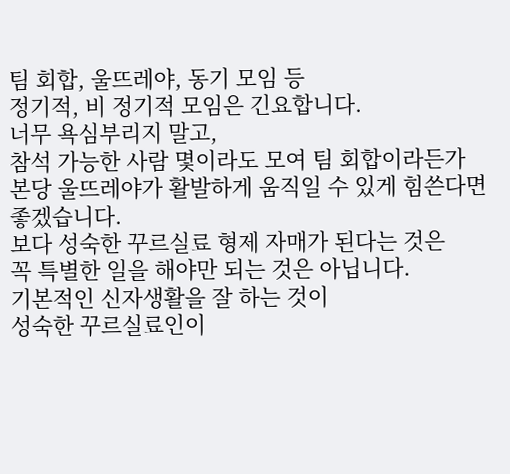팀 회합, 울뜨레야, 동기 모임 등
정기적, 비 정기적 모임은 긴요합니다.
너무 욕심부리지 말고,
참석 가능한 사람 몇이라도 모여 팀 회합이라든가
본당 울뜨레야가 활발하게 움직일 수 있게 힘쓴다면 좋겠습니다.
보다 성숙한 꾸르실료 형제 자매가 된다는 것은
꼭 특별한 일을 해야만 되는 것은 아닙니다.
기본적인 신자생활을 잘 하는 것이
성숙한 꾸르실료인이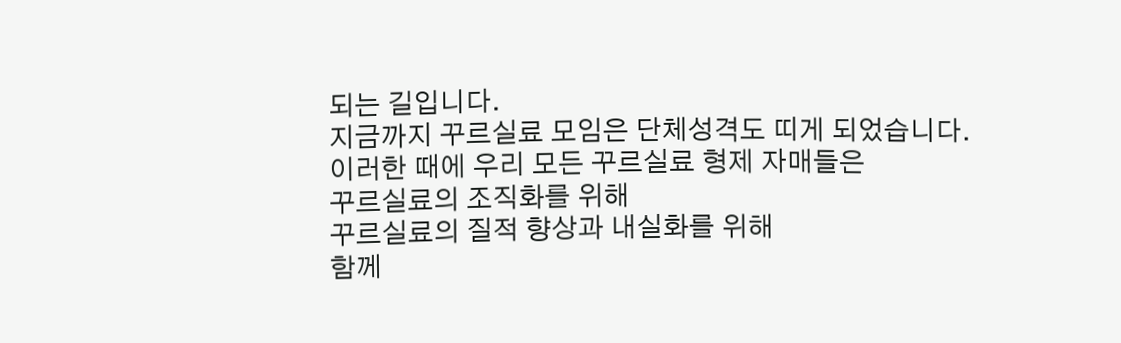되는 길입니다.
지금까지 꾸르실료 모임은 단체성격도 띠게 되었습니다.
이러한 때에 우리 모든 꾸르실료 형제 자매들은
꾸르실료의 조직화를 위해
꾸르실료의 질적 향상과 내실화를 위해
함께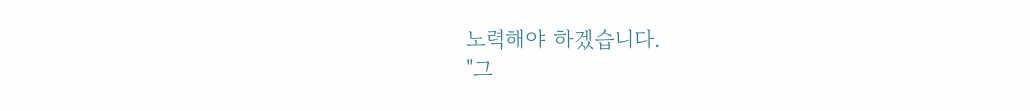노력해야 하겠습니다.
"그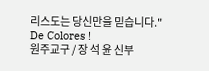리스도는 당신만을 믿습니다."
De Colores !
원주교구 / 장 석 윤 신부